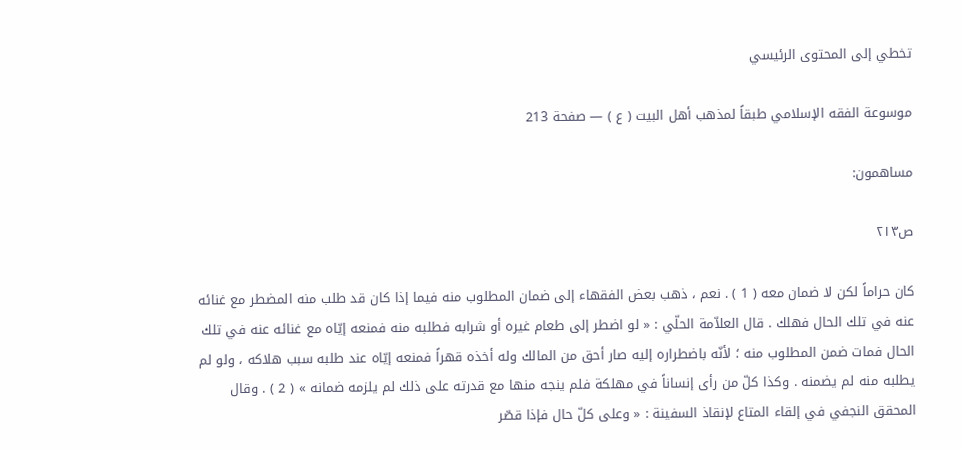تخطي إلى المحتوى الرئيسي

موسوعة الفقه الإسلامي طبقاً لمذهب أهل البيت ( ع ) — صفحة 213

مساهمون:

ص٢١٣

كان حراماً لكن لا ضمان معه ( 1 ) . نعم ، ذهب بعض الفقهاء إلى ضمان المطلوب منه فيما إذا كان قد طلب منه المضطر مع غنائه عنه في تلك الحال فهلك . قال العلاّمة الحلّي : « لو اضطر إلى طعام غيره أو شرابه فطلبه منه فمنعه إيّاه مع غنائه عنه في تلك الحال فمات ضمن المطلوب منه ؛ لأنّه باضطراره إليه صار أحق من المالك وله أخذه قهراً فمنعه إيّاه عند طلبه سبب هلاكه ، ولو لم يطلبه منه لم يضمنه . وكذا كلّ من رأى إنساناً في مهلكة فلم ينجه منها مع قدرته على ذلك لم يلزمه ضمانه » ( 2 ) . وقال المحقق النجفي في إلقاء المتاع لإنقاذ السفينة : « وعلى كلّ حال فإذا قصّر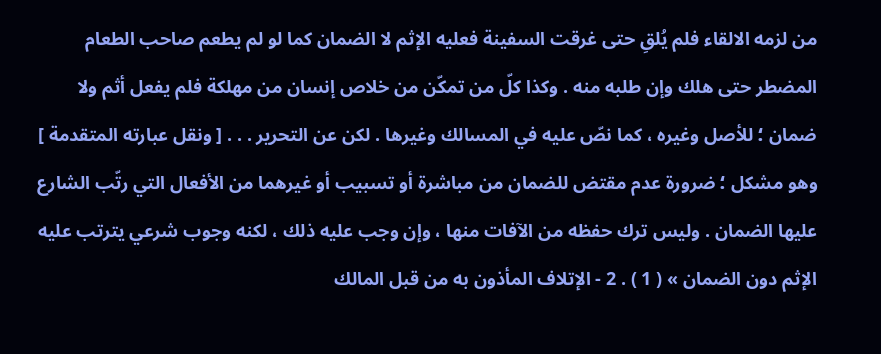من لزمه الالقاء فلم يُلقِ حتى غرقت السفينة فعليه الإثم لا الضمان كما لو لم يطعم صاحب الطعام المضطر حتى هلك وإن طلبه منه . وكذا كلّ من تمكّن من خلاص إنسان من مهلكة فلم يفعل أثم ولا ضمان ؛ للأصل وغيره ، كما نصّ عليه في المسالك وغيرها . لكن عن التحرير . . . [ ونقل عبارته المتقدمة ] وهو مشكل ؛ ضرورة عدم مقتض للضمان من مباشرة أو تسبيب أو غيرهما من الأفعال التي رتّب الشارع عليها الضمان . وليس ترك حفظه من الآفات منها ، وإن وجب عليه ذلك ، لكنه وجوب شرعي يترتب عليه الإثم دون الضمان » ( 1 ) . 2 - الإتلاف المأذون به من قبل المالك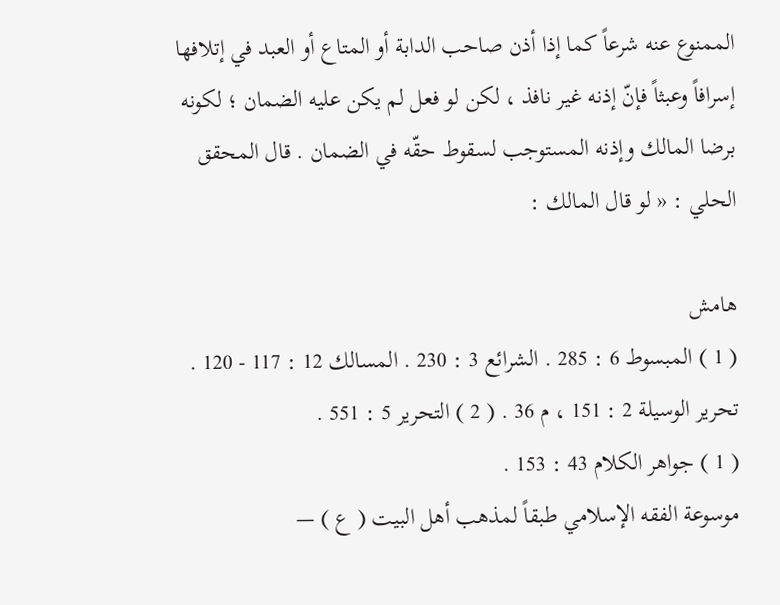الممنوع عنه شرعاً كما إذا أذن صاحب الدابة أو المتاع أو العبد في إتلافها إسرافاً وعبثاً فإنّ إذنه غير نافذ ، لكن لو فعل لم يكن عليه الضمان ؛ لكونه برضا المالك وإذنه المستوجب لسقوط حقّه في الضمان . قال المحقق الحلي : « لو قال المالك :

هامش
( 1 ) المبسوط 6 : 285 . الشرائع 3 : 230 . المسالك 12 : 117 - 120 . تحرير الوسيلة 2 : 151 ، م 36 . ( 2 ) التحرير 5 : 551 .
( 1 ) جواهر الكلام 43 : 153 .
موسوعة الفقه الإسلامي طبقاً لمذهب أهل البيت ( ع ) —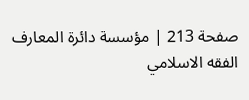صفحة 213 | مؤسسة دائرة المعارف الفقه الاسلامي